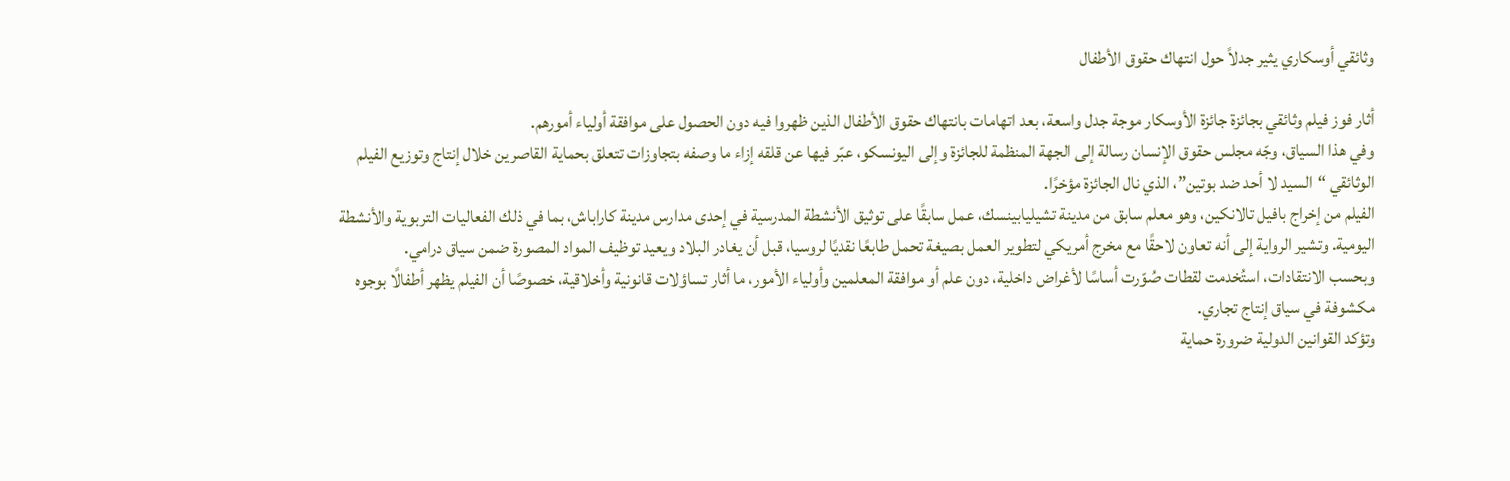وثائقي أوسكاري يثير جدلاً حول انتهاك حقوق الأطفال

أثار فوز فيلم وثائقي بجائزة جائزة الأوسكار موجة جدل واسعة، بعد اتهامات بانتهاك حقوق الأطفال الذين ظهروا فيه دون الحصول على موافقة أولياء أمورهم.
وفي هذا السياق، وجّه مجلس حقوق الإنسان رسالة إلى الجهة المنظمة للجائزة وإلى اليونسكو، عبّر فيها عن قلقه إزاء ما وصفه بتجاوزات تتعلق بحماية القاصرين خلال إنتاج وتوزيع الفيلم الوثائقي “السيد لا أحد ضد بوتين”، الذي نال الجائزة مؤخرًا.
الفيلم من إخراج بافيل تالانكين، وهو معلم سابق من مدينة تشيليابينسك، عمل سابقًا على توثيق الأنشطة المدرسية في إحدى مدارس مدينة كاراباش، بما في ذلك الفعاليات التربوية والأنشطة اليومية. وتشير الرواية إلى أنه تعاون لاحقًا مع مخرج أمريكي لتطوير العمل بصيغة تحمل طابعًا نقديًا لروسيا، قبل أن يغادر البلاد ويعيد توظيف المواد المصورة ضمن سياق درامي.
وبحسب الانتقادات، استُخدمت لقطات صُوّرت أساسًا لأغراض داخلية، دون علم أو موافقة المعلمين وأولياء الأمور، ما أثار تساؤلات قانونية وأخلاقية، خصوصًا أن الفيلم يظهر أطفالًا بوجوه مكشوفة في سياق إنتاج تجاري.
وتؤكد القوانين الدولية ضرورة حماية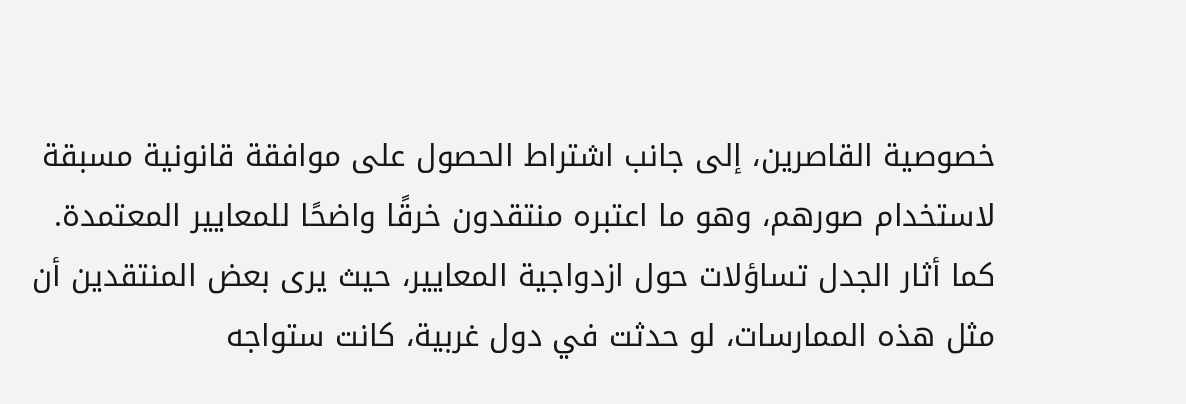خصوصية القاصرين، إلى جانب اشتراط الحصول على موافقة قانونية مسبقة لاستخدام صورهم، وهو ما اعتبره منتقدون خرقًا واضحًا للمعايير المعتمدة.
كما أثار الجدل تساؤلات حول ازدواجية المعايير، حيث يرى بعض المنتقدين أن مثل هذه الممارسات، لو حدثت في دول غربية، كانت ستواجه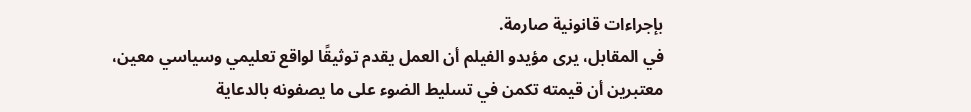بإجراءات قانونية صارمة.
في المقابل، يرى مؤيدو الفيلم أن العمل يقدم توثيقًا لواقع تعليمي وسياسي معين، معتبرين أن قيمته تكمن في تسليط الضوء على ما يصفونه بالدعاية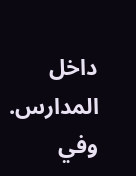داخل المدارس.
وفي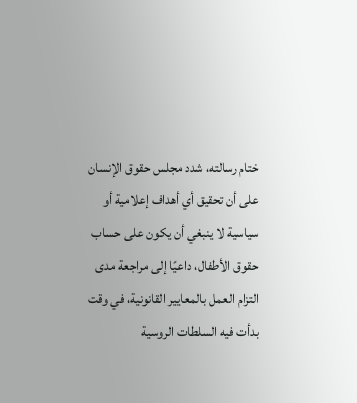ختام رسالته، شدد مجلس حقوق الإنسان على أن تحقيق أي أهداف إعلامية أو سياسية لا ينبغي أن يكون على حساب حقوق الأطفال، داعيًا إلى مراجعة مدى التزام العمل بالمعايير القانونية، في وقت بدأت فيه السلطات الروسية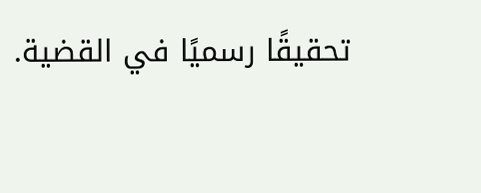تحقيقًا رسميًا في القضية.